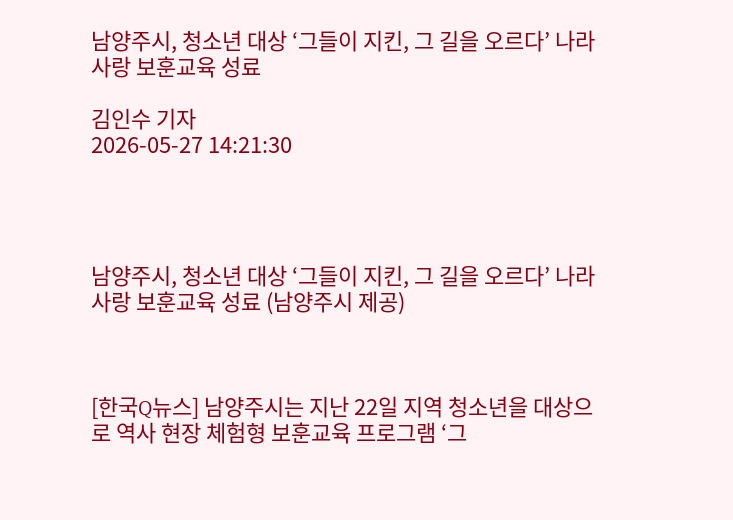남양주시, 청소년 대상 ‘그들이 지킨, 그 길을 오르다’ 나라사랑 보훈교육 성료

김인수 기자
2026-05-27 14:21:30




남양주시, 청소년 대상 ‘그들이 지킨, 그 길을 오르다’ 나라사랑 보훈교육 성료 (남양주시 제공)



[한국Q뉴스] 남양주시는 지난 22일 지역 청소년을 대상으로 역사 현장 체험형 보훈교육 프로그램 ‘그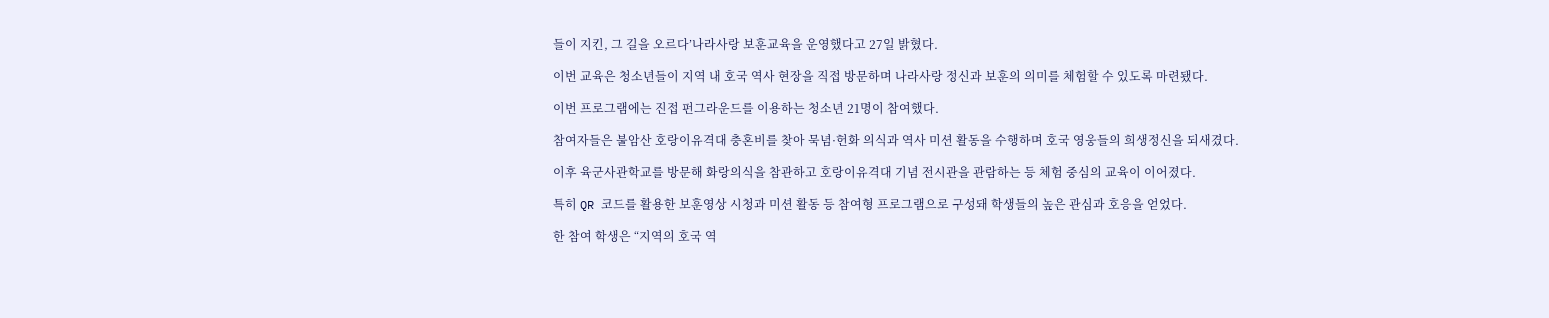들이 지킨, 그 길을 오르다’나라사랑 보훈교육을 운영했다고 27일 밝혔다.

이번 교육은 청소년들이 지역 내 호국 역사 현장을 직접 방문하며 나라사랑 정신과 보훈의 의미를 체험할 수 있도록 마련됐다.

이번 프로그램에는 진접 펀그라운드를 이용하는 청소년 21명이 참여했다.

참여자들은 불암산 호랑이유격대 충혼비를 찾아 묵념·헌화 의식과 역사 미션 활동을 수행하며 호국 영웅들의 희생정신을 되새겼다.

이후 육군사관학교를 방문해 화랑의식을 참관하고 호랑이유격대 기념 전시관을 관람하는 등 체험 중심의 교육이 이어졌다.

특히 QR 코드를 활용한 보훈영상 시청과 미션 활동 등 참여형 프로그램으로 구성돼 학생들의 높은 관심과 호응을 얻었다.

한 참여 학생은 “지역의 호국 역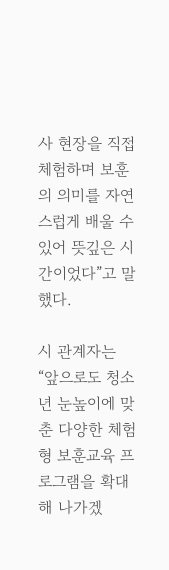사 현장을 직접 체험하며 보훈의 의미를 자연스럽게 배울 수 있어 뜻깊은 시간이었다”고 말했다.

시 관계자는 “앞으로도 청소년 눈높이에 맞춘 다양한 체험형 보훈교육 프로그램을 확대해 나가겠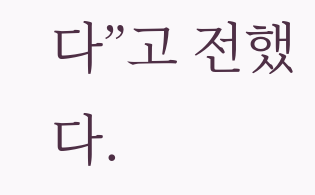다”고 전했다.